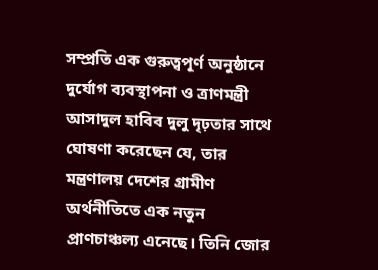সম্প্রতি এক গুরুত্বপূর্ণ অনুষ্ঠানে দুর্যোগ ব্যবস্থাপনা ও ত্রাণমন্ত্রী আসাদুল হাবিব দুলু দৃঢ়তার সাথে ঘোষণা করেছেন যে, তার মন্ত্রণালয় দেশের গ্রামীণ অর্থনীতিতে এক নতুন প্রাণচাঞ্চল্য এনেছে। তিনি জোর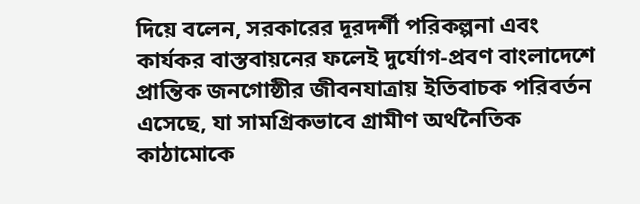দিয়ে বলেন, সরকারের দূরদর্শী পরিকল্পনা এবং কার্যকর বাস্তবায়নের ফলেই দুর্যোগ-প্রবণ বাংলাদেশে প্রান্তিক জনগোষ্ঠীর জীবনযাত্রায় ইতিবাচক পরিবর্তন এসেছে, যা সামগ্রিকভাবে গ্রামীণ অর্থনৈতিক কাঠামোকে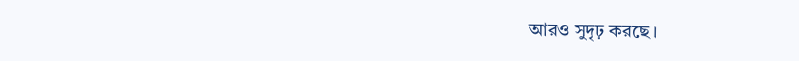আরও সুদৃঢ় করছে।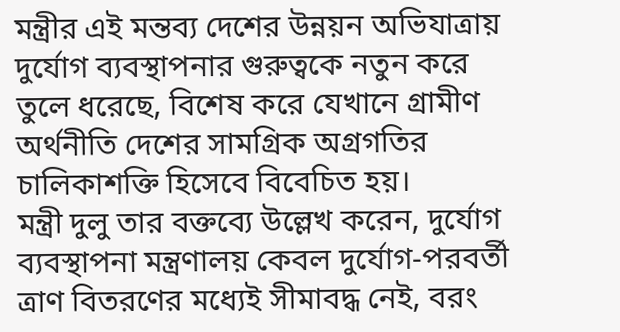মন্ত্রীর এই মন্তব্য দেশের উন্নয়ন অভিযাত্রায় দুর্যোগ ব্যবস্থাপনার গুরুত্বকে নতুন করে তুলে ধরেছে, বিশেষ করে যেখানে গ্রামীণ অর্থনীতি দেশের সামগ্রিক অগ্রগতির চালিকাশক্তি হিসেবে বিবেচিত হয়।
মন্ত্রী দুলু তার বক্তব্যে উল্লেখ করেন, দুর্যোগ ব্যবস্থাপনা মন্ত্রণালয় কেবল দুর্যোগ-পরবর্তী ত্রাণ বিতরণের মধ্যেই সীমাবদ্ধ নেই, বরং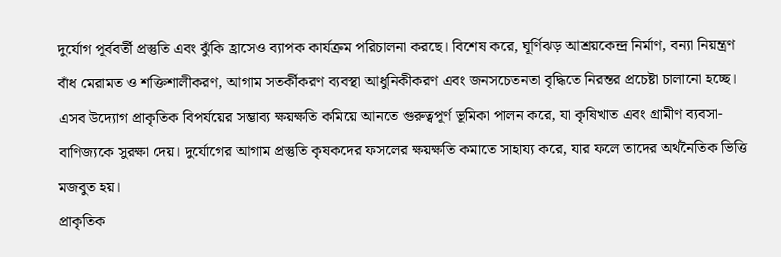দুর্যোগ পূর্ববর্তী প্রস্তুতি এবং ঝুঁকি হ্রাসেও ব্যাপক কার্যক্রম পরিচালনা করছে। বিশেষ করে, ঘূর্ণিঝড় আশ্রয়কেন্দ্র নির্মাণ, বন্যা নিয়ন্ত্রণ বাঁধ মেরামত ও শক্তিশালীকরণ, আগাম সতর্কীকরণ ব্যবস্থা আধুনিকীকরণ এবং জনসচেতনতা বৃদ্ধিতে নিরন্তর প্রচেষ্টা চালানো হচ্ছে। এসব উদ্যোগ প্রাকৃতিক বিপর্যয়ের সম্ভাব্য ক্ষয়ক্ষতি কমিয়ে আনতে গুরুত্বপূর্ণ ভূমিকা পালন করে, যা কৃষিখাত এবং গ্রামীণ ব্যবসা-বাণিজ্যকে সুরক্ষা দেয়। দুর্যোগের আগাম প্রস্তুতি কৃষকদের ফসলের ক্ষয়ক্ষতি কমাতে সাহায্য করে, যার ফলে তাদের অর্থনৈতিক ভিত্তি মজবুত হয়।
প্রাকৃতিক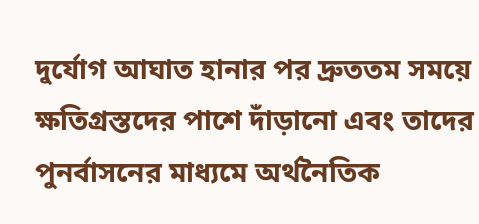দুর্যোগ আঘাত হানার পর দ্রুততম সময়ে ক্ষতিগ্রস্তদের পাশে দাঁড়ানো এবং তাদের পুনর্বাসনের মাধ্যমে অর্থনৈতিক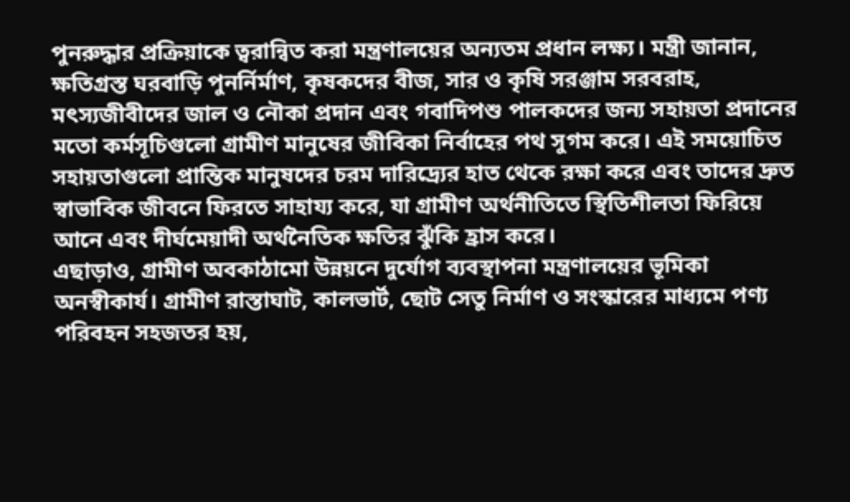পুনরুদ্ধার প্রক্রিয়াকে ত্বরান্বিত করা মন্ত্রণালয়ের অন্যতম প্রধান লক্ষ্য। মন্ত্রী জানান, ক্ষতিগ্রস্ত ঘরবাড়ি পুনর্নির্মাণ, কৃষকদের বীজ, সার ও কৃষি সরঞ্জাম সরবরাহ, মৎস্যজীবীদের জাল ও নৌকা প্রদান এবং গবাদিপশু পালকদের জন্য সহায়তা প্রদানের মতো কর্মসূচিগুলো গ্রামীণ মানুষের জীবিকা নির্বাহের পথ সুগম করে। এই সময়োচিত সহায়তাগুলো প্রান্তিক মানুষদের চরম দারিদ্র্যের হাত থেকে রক্ষা করে এবং তাদের দ্রুত স্বাভাবিক জীবনে ফিরতে সাহায্য করে, যা গ্রামীণ অর্থনীতিতে স্থিতিশীলতা ফিরিয়ে আনে এবং দীর্ঘমেয়াদী অর্থনৈতিক ক্ষতির ঝুঁকি হ্রাস করে।
এছাড়াও, গ্রামীণ অবকাঠামো উন্নয়নে দুর্যোগ ব্যবস্থাপনা মন্ত্রণালয়ের ভূমিকা অনস্বীকার্য। গ্রামীণ রাস্তাঘাট, কালভার্ট, ছোট সেতু নির্মাণ ও সংস্কারের মাধ্যমে পণ্য পরিবহন সহজতর হয়,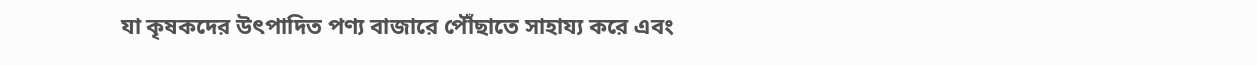যা কৃষকদের উৎপাদিত পণ্য বাজারে পৌঁছাতে সাহায্য করে এবং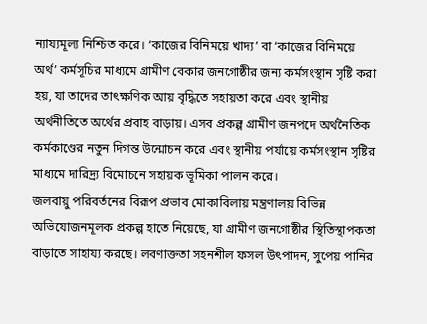ন্যায্যমূল্য নিশ্চিত করে। ‘কাজের বিনিময়ে খাদ্য’ বা ‘কাজের বিনিময়ে অর্থ’ কর্মসূচির মাধ্যমে গ্রামীণ বেকার জনগোষ্ঠীর জন্য কর্মসংস্থান সৃষ্টি করা হয়, যা তাদের তাৎক্ষণিক আয় বৃদ্ধিতে সহায়তা করে এবং স্থানীয় অর্থনীতিতে অর্থের প্রবাহ বাড়ায়। এসব প্রকল্প গ্রামীণ জনপদে অর্থনৈতিক কর্মকাণ্ডের নতুন দিগন্ত উন্মোচন করে এবং স্থানীয় পর্যায়ে কর্মসংস্থান সৃষ্টির মাধ্যমে দারিদ্র্য বিমোচনে সহায়ক ভূমিকা পালন করে।
জলবায়ু পরিবর্তনের বিরূপ প্রভাব মোকাবিলায় মন্ত্রণালয় বিভিন্ন অভিযোজনমূলক প্রকল্প হাতে নিয়েছে, যা গ্রামীণ জনগোষ্ঠীর স্থিতিস্থাপকতা বাড়াতে সাহায্য করছে। লবণাক্ততা সহনশীল ফসল উৎপাদন, সুপেয় পানির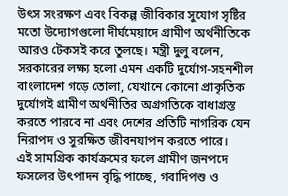উৎস সংরক্ষণ এবং বিকল্প জীবিকার সুযোগ সৃষ্টির মতো উদ্যোগগুলো দীর্ঘমেয়াদে গ্রামীণ অর্থনীতিকে আরও টেকসই করে তুলছে। মন্ত্রী দুলু বলেন, সরকারের লক্ষ্য হলো এমন একটি দুর্যোগ-সহনশীল বাংলাদেশ গড়ে তোলা, যেখানে কোনো প্রাকৃতিক দুর্যোগই গ্রামীণ অর্থনীতির অগ্রগতিকে বাধাগ্রস্ত করতে পারবে না এবং দেশের প্রতিটি নাগরিক যেন নিরাপদ ও সুরক্ষিত জীবনযাপন করতে পারে।
এই সামগ্রিক কার্যক্রমের ফলে গ্রামীণ জনপদে ফসলের উৎপাদন বৃদ্ধি পাচ্ছে, গবাদিপশু ও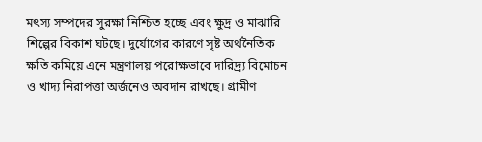মৎস্য সম্পদের সুরক্ষা নিশ্চিত হচ্ছে এবং ক্ষুদ্র ও মাঝারি শিল্পের বিকাশ ঘটছে। দুর্যোগের কারণে সৃষ্ট অর্থনৈতিক ক্ষতি কমিয়ে এনে মন্ত্রণালয় পরোক্ষভাবে দারিদ্র্য বিমোচন ও খাদ্য নিরাপত্তা অর্জনেও অবদান রাখছে। গ্রামীণ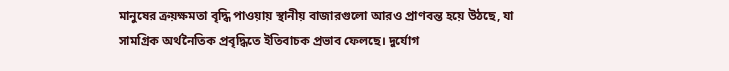মানুষের ক্রয়ক্ষমতা বৃদ্ধি পাওয়ায় স্থানীয় বাজারগুলো আরও প্রাণবন্ত হয়ে উঠছে, যা সামগ্রিক অর্থনৈতিক প্রবৃদ্ধিতে ইতিবাচক প্রভাব ফেলছে। দুর্যোগ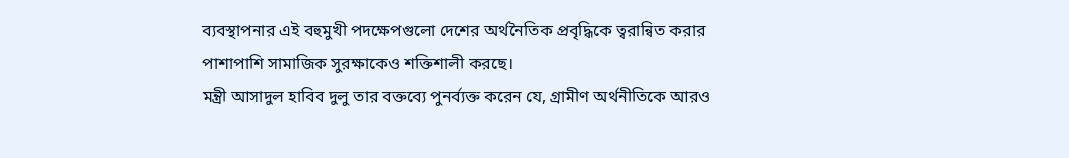ব্যবস্থাপনার এই বহুমুখী পদক্ষেপগুলো দেশের অর্থনৈতিক প্রবৃদ্ধিকে ত্বরান্বিত করার পাশাপাশি সামাজিক সুরক্ষাকেও শক্তিশালী করছে।
মন্ত্রী আসাদুল হাবিব দুলু তার বক্তব্যে পুনর্ব্যক্ত করেন যে, গ্রামীণ অর্থনীতিকে আরও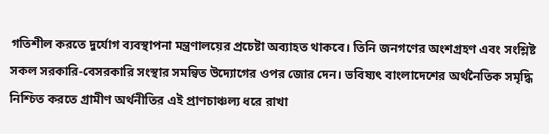গতিশীল করতে দুর্যোগ ব্যবস্থাপনা মন্ত্রণালয়ের প্রচেষ্টা অব্যাহত থাকবে। তিনি জনগণের অংশগ্রহণ এবং সংশ্লিষ্ট সকল সরকারি-বেসরকারি সংস্থার সমন্বিত উদ্যোগের ওপর জোর দেন। ভবিষ্যৎ বাংলাদেশের অর্থনৈতিক সমৃদ্ধি নিশ্চিত করতে গ্রামীণ অর্থনীতির এই প্রাণচাঞ্চল্য ধরে রাখা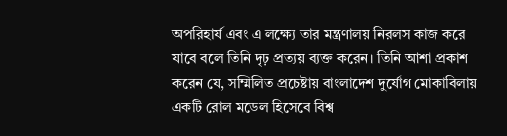অপরিহার্য এবং এ লক্ষ্যে তার মন্ত্রণালয় নিরলস কাজ করে যাবে বলে তিনি দৃঢ় প্রত্যয় ব্যক্ত করেন। তিনি আশা প্রকাশ করেন যে, সম্মিলিত প্রচেষ্টায় বাংলাদেশ দুর্যোগ মোকাবিলায় একটি রোল মডেল হিসেবে বিশ্ব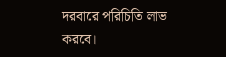দরবারে পরিচিতি লাভ করবে।